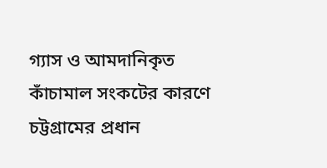গ্যাস ও আমদানিকৃত কাঁচামাল সংকটের কারণে চট্টগ্রামের প্রধান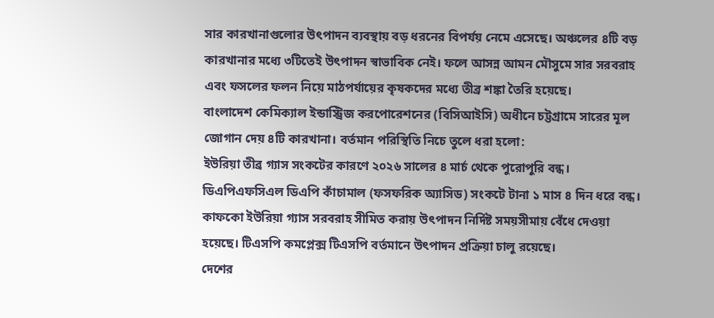সার কারখানাগুলোর উৎপাদন ব্যবস্থায় বড় ধরনের বিপর্যয় নেমে এসেছে। অঞ্চলের ৪টি বড় কারখানার মধ্যে ৩টিতেই উৎপাদন স্বাভাবিক নেই। ফলে আসন্ন আমন মৌসুমে সার সরবরাহ এবং ফসলের ফলন নিয়ে মাঠপর্যায়ের কৃষকদের মধ্যে তীব্র শঙ্কা তৈরি হয়েছে।
বাংলাদেশ কেমিক্যাল ইন্ডাস্ট্রিজ করপোরেশনের (বিসিআইসি) অধীনে চট্টগ্রামে সারের মূল জোগান দেয় ৪টি কারখানা। বর্তমান পরিস্থিতি নিচে তুলে ধরা হলো:
ইউরিয়া তীব্র গ্যাস সংকটের কারণে ২০২৬ সালের ৪ মার্চ থেকে পুরোপুরি বন্ধ। ডিএপিএফসিএল ডিএপি কাঁচামাল (ফসফরিক অ্যাসিড) সংকটে টানা ১ মাস ৪ দিন ধরে বন্ধ। কাফকো ইউরিয়া গ্যাস সরবরাহ সীমিত করায় উৎপাদন নির্দিষ্ট সময়সীমায় বেঁধে দেওয়া হয়েছে। টিএসপি কমপ্লেক্স টিএসপি বর্তমানে উৎপাদন প্রক্রিয়া চালু রয়েছে।
দেশের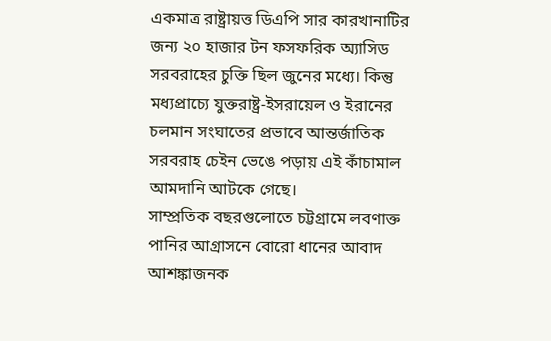একমাত্র রাষ্ট্রায়ত্ত ডিএপি সার কারখানাটির জন্য ২০ হাজার টন ফসফরিক অ্যাসিড সরবরাহের চুক্তি ছিল জুনের মধ্যে। কিন্তু মধ্যপ্রাচ্যে যুক্তরাষ্ট্র-ইসরায়েল ও ইরানের চলমান সংঘাতের প্রভাবে আন্তর্জাতিক সরবরাহ চেইন ভেঙে পড়ায় এই কাঁচামাল আমদানি আটকে গেছে।
সাম্প্রতিক বছরগুলোতে চট্টগ্রামে লবণাক্ত পানির আগ্রাসনে বোরো ধানের আবাদ আশঙ্কাজনক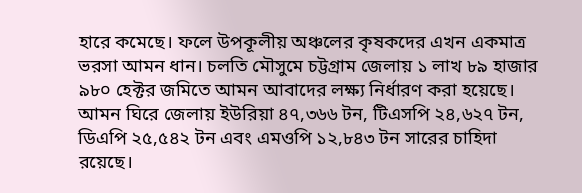হারে কমেছে। ফলে উপকূলীয় অঞ্চলের কৃষকদের এখন একমাত্র ভরসা আমন ধান। চলতি মৌসুমে চট্টগ্রাম জেলায় ১ লাখ ৮৯ হাজার ৯৮০ হেক্টর জমিতে আমন আবাদের লক্ষ্য নির্ধারণ করা হয়েছে। আমন ঘিরে জেলায় ইউরিয়া ৪৭,৩৬৬ টন, টিএসপি ২৪,৬২৭ টন, ডিএপি ২৫,৫৪২ টন এবং এমওপি ১২,৮৪৩ টন সারের চাহিদা রয়েছে।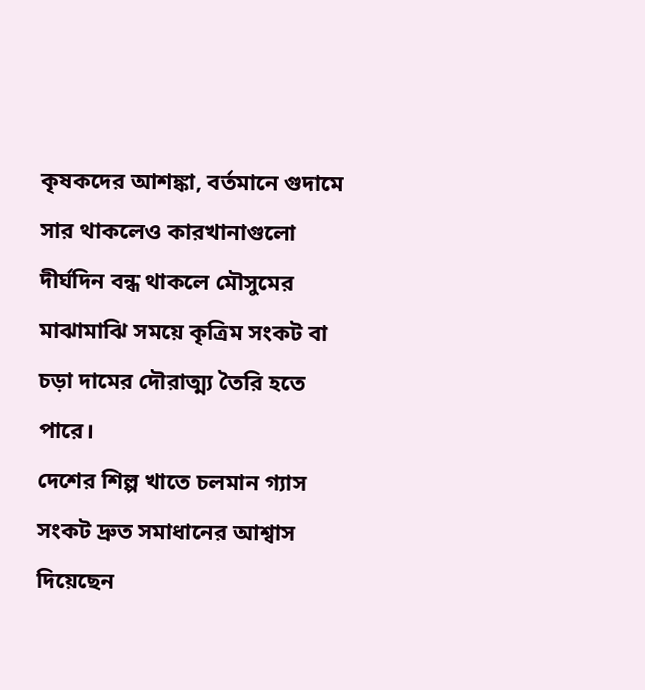কৃষকদের আশঙ্কা, বর্তমানে গুদামে সার থাকলেও কারখানাগুলো দীর্ঘদিন বন্ধ থাকলে মৌসুমের মাঝামাঝি সময়ে কৃত্রিম সংকট বা চড়া দামের দৌরাত্ম্য তৈরি হতে পারে।
দেশের শিল্প খাতে চলমান গ্যাস সংকট দ্রুত সমাধানের আশ্বাস দিয়েছেন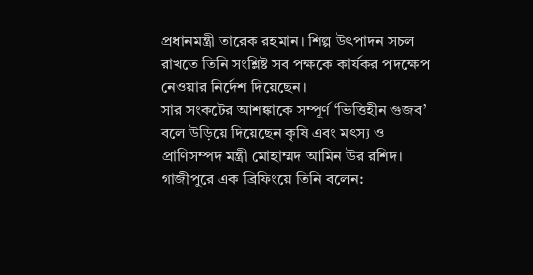প্রধানমন্ত্রী তারেক রহমান। শিল্প উৎপাদন সচল রাখতে তিনি সংশ্লিষ্ট সব পক্ষকে কার্যকর পদক্ষেপ নেওয়ার নির্দেশ দিয়েছেন।
সার সংকটের আশঙ্কাকে সম্পূর্ণ ‘ভিত্তিহীন গুজব’ বলে উড়িয়ে দিয়েছেন কৃষি এবং মৎস্য ও প্রাণিসম্পদ মন্ত্রী মোহাম্মদ আমিন উর রশিদ। গাজীপুরে এক ব্রিফিংয়ে তিনি বলেন: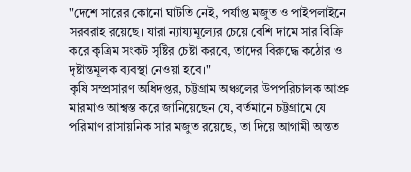"দেশে সারের কোনো ঘাটতি নেই, পর্যাপ্ত মজুত ও পাইপলাইনে সরবরাহ রয়েছে। যারা ন্যায্যমূল্যের চেয়ে বেশি দামে সার বিক্রি করে কৃত্রিম সংকট সৃষ্টির চেষ্টা করবে, তাদের বিরুদ্ধে কঠোর ও দৃষ্টান্তমূলক ব্যবস্থা নেওয়া হবে।"
কৃষি সম্প্রসারণ অধিদপ্তর, চট্টগ্রাম অঞ্চলের উপপরিচালক আপ্রু মারমাও আশ্বস্ত করে জানিয়েছেন যে, বর্তমানে চট্টগ্রামে যে পরিমাণ রাসায়নিক সার মজুত রয়েছে, তা দিয়ে আগামী অন্তত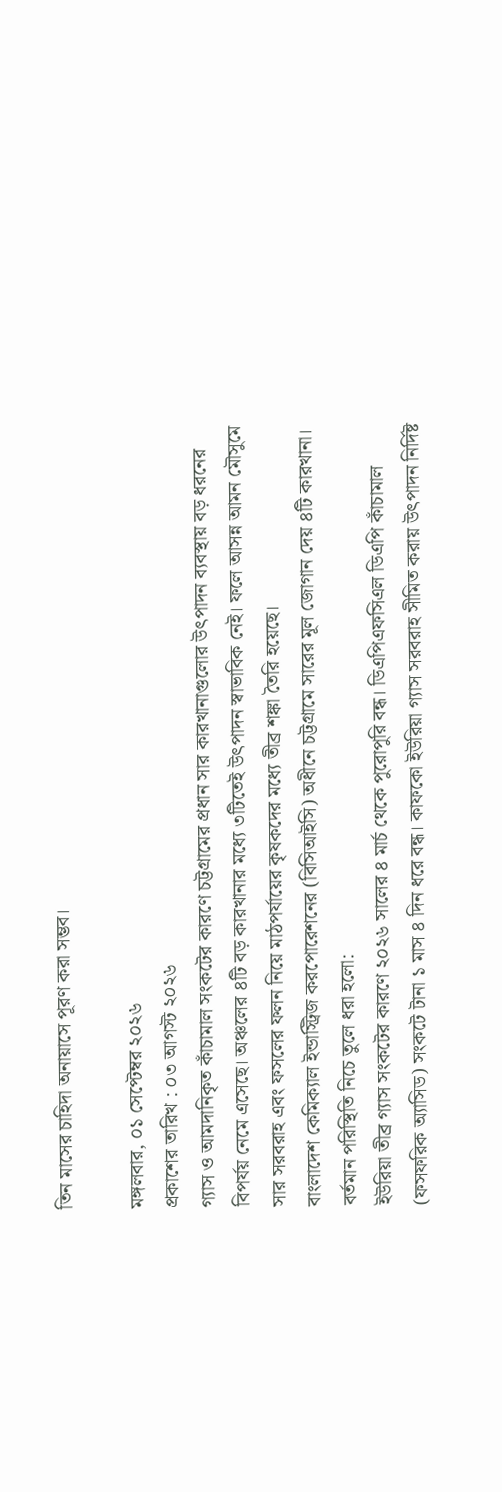তিন মাসের চাহিদা অনায়াসে পূরণ করা সম্ভব।

মঙ্গলবার, ০১ সেপ্টেম্বর ২০২৬
প্রকাশের তারিখ : ০৩ আগস্ট ২০২৬
গ্যাস ও আমদানিকৃত কাঁচামাল সংকটের কারণে চট্টগ্রামের প্রধান সার কারখানাগুলোর উৎপাদন ব্যবস্থায় বড় ধরনের বিপর্যয় নেমে এসেছে। অঞ্চলের ৪টি বড় কারখানার মধ্যে ৩টিতেই উৎপাদন স্বাভাবিক নেই। ফলে আসন্ন আমন মৌসুমে সার সরবরাহ এবং ফসলের ফলন নিয়ে মাঠপর্যায়ের কৃষকদের মধ্যে তীব্র শঙ্কা তৈরি হয়েছে।
বাংলাদেশ কেমিক্যাল ইন্ডাস্ট্রিজ করপোরেশনের (বিসিআইসি) অধীনে চট্টগ্রামে সারের মূল জোগান দেয় ৪টি কারখানা। বর্তমান পরিস্থিতি নিচে তুলে ধরা হলো:
ইউরিয়া তীব্র গ্যাস সংকটের কারণে ২০২৬ সালের ৪ মার্চ থেকে পুরোপুরি বন্ধ। ডিএপিএফসিএল ডিএপি কাঁচামাল (ফসফরিক অ্যাসিড) সংকটে টানা ১ মাস ৪ দিন ধরে বন্ধ। কাফকো ইউরিয়া গ্যাস সরবরাহ সীমিত করায় উৎপাদন নির্দিষ্ট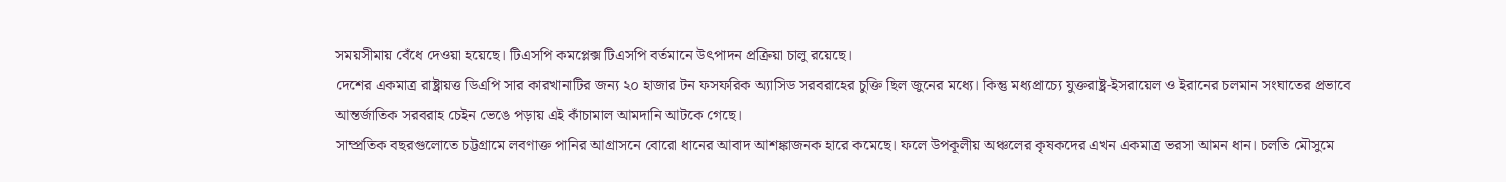সময়সীমায় বেঁধে দেওয়া হয়েছে। টিএসপি কমপ্লেক্স টিএসপি বর্তমানে উৎপাদন প্রক্রিয়া চালু রয়েছে।
দেশের একমাত্র রাষ্ট্রায়ত্ত ডিএপি সার কারখানাটির জন্য ২০ হাজার টন ফসফরিক অ্যাসিড সরবরাহের চুক্তি ছিল জুনের মধ্যে। কিন্তু মধ্যপ্রাচ্যে যুক্তরাষ্ট্র-ইসরায়েল ও ইরানের চলমান সংঘাতের প্রভাবে আন্তর্জাতিক সরবরাহ চেইন ভেঙে পড়ায় এই কাঁচামাল আমদানি আটকে গেছে।
সাম্প্রতিক বছরগুলোতে চট্টগ্রামে লবণাক্ত পানির আগ্রাসনে বোরো ধানের আবাদ আশঙ্কাজনক হারে কমেছে। ফলে উপকূলীয় অঞ্চলের কৃষকদের এখন একমাত্র ভরসা আমন ধান। চলতি মৌসুমে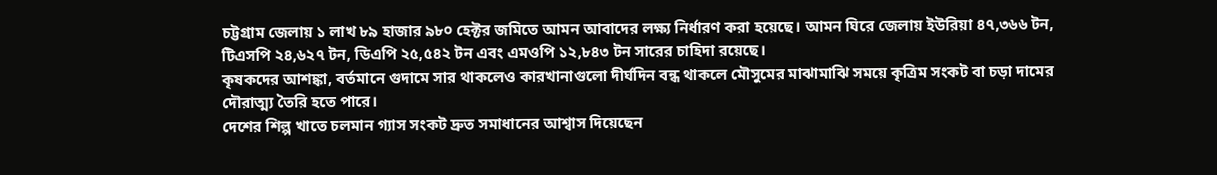চট্টগ্রাম জেলায় ১ লাখ ৮৯ হাজার ৯৮০ হেক্টর জমিতে আমন আবাদের লক্ষ্য নির্ধারণ করা হয়েছে। আমন ঘিরে জেলায় ইউরিয়া ৪৭,৩৬৬ টন, টিএসপি ২৪,৬২৭ টন, ডিএপি ২৫,৫৪২ টন এবং এমওপি ১২,৮৪৩ টন সারের চাহিদা রয়েছে।
কৃষকদের আশঙ্কা, বর্তমানে গুদামে সার থাকলেও কারখানাগুলো দীর্ঘদিন বন্ধ থাকলে মৌসুমের মাঝামাঝি সময়ে কৃত্রিম সংকট বা চড়া দামের দৌরাত্ম্য তৈরি হতে পারে।
দেশের শিল্প খাতে চলমান গ্যাস সংকট দ্রুত সমাধানের আশ্বাস দিয়েছেন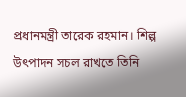প্রধানমন্ত্রী তারেক রহমান। শিল্প উৎপাদন সচল রাখতে তিনি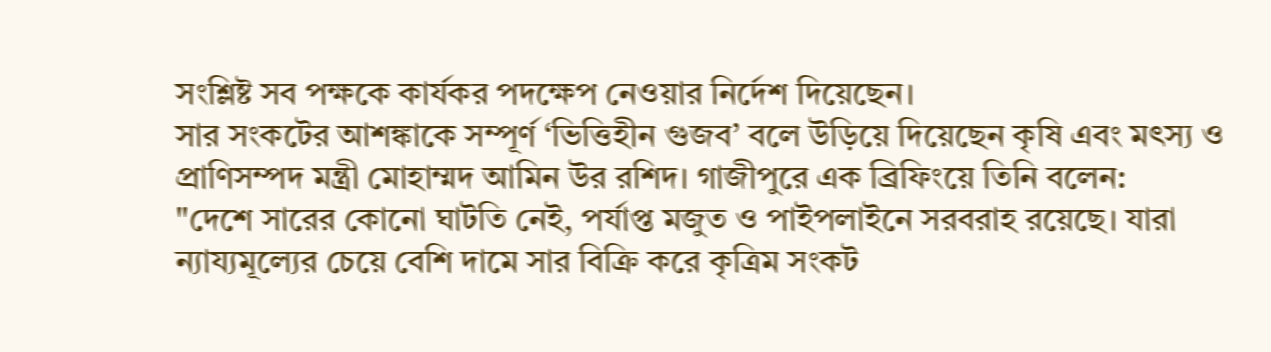সংশ্লিষ্ট সব পক্ষকে কার্যকর পদক্ষেপ নেওয়ার নির্দেশ দিয়েছেন।
সার সংকটের আশঙ্কাকে সম্পূর্ণ ‘ভিত্তিহীন গুজব’ বলে উড়িয়ে দিয়েছেন কৃষি এবং মৎস্য ও প্রাণিসম্পদ মন্ত্রী মোহাম্মদ আমিন উর রশিদ। গাজীপুরে এক ব্রিফিংয়ে তিনি বলেন:
"দেশে সারের কোনো ঘাটতি নেই, পর্যাপ্ত মজুত ও পাইপলাইনে সরবরাহ রয়েছে। যারা ন্যায্যমূল্যের চেয়ে বেশি দামে সার বিক্রি করে কৃত্রিম সংকট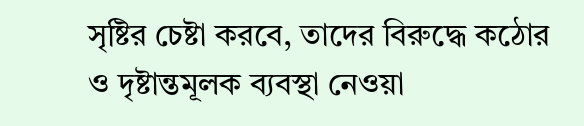সৃষ্টির চেষ্টা করবে, তাদের বিরুদ্ধে কঠোর ও দৃষ্টান্তমূলক ব্যবস্থা নেওয়া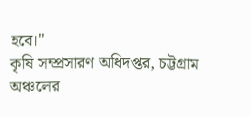হবে।"
কৃষি সম্প্রসারণ অধিদপ্তর, চট্টগ্রাম অঞ্চলের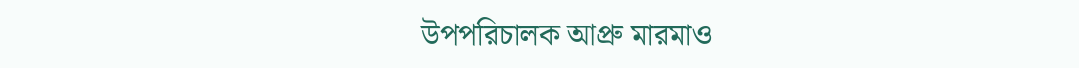উপপরিচালক আপ্রু মারমাও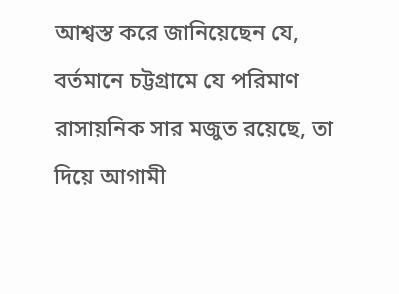আশ্বস্ত করে জানিয়েছেন যে, বর্তমানে চট্টগ্রামে যে পরিমাণ রাসায়নিক সার মজুত রয়েছে, তা দিয়ে আগামী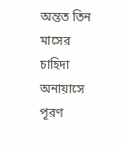অন্তত তিন মাসের চাহিদা অনায়াসে পূরণ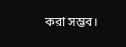করা সম্ভব।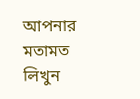আপনার মতামত লিখুন